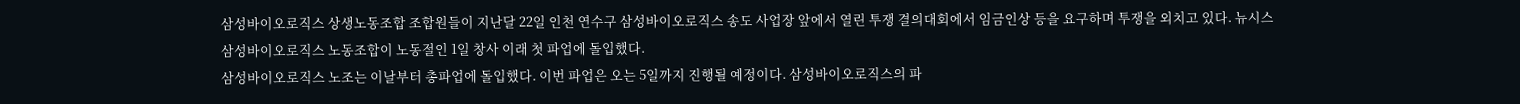삼성바이오로직스 상생노동조합 조합원들이 지난달 22일 인천 연수구 삼성바이오로직스 송도 사업장 앞에서 열린 투쟁 결의대회에서 임금인상 등을 요구하며 투쟁을 외치고 있다. 뉴시스
삼성바이오로직스 노동조합이 노동절인 1일 창사 이래 첫 파업에 돌입했다.
삼성바이오로직스 노조는 이날부터 총파업에 돌입했다. 이번 파업은 오는 5일까지 진행될 예정이다. 삼성바이오로직스의 파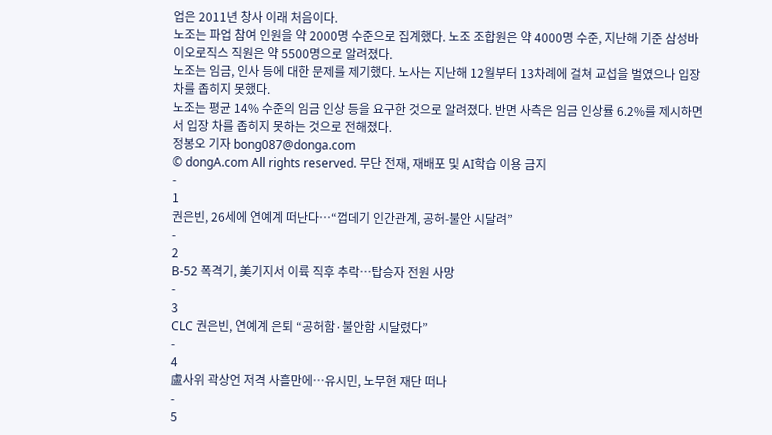업은 2011년 창사 이래 처음이다.
노조는 파업 참여 인원을 약 2000명 수준으로 집계했다. 노조 조합원은 약 4000명 수준, 지난해 기준 삼성바이오로직스 직원은 약 5500명으로 알려졌다.
노조는 임금, 인사 등에 대한 문제를 제기했다. 노사는 지난해 12월부터 13차례에 걸쳐 교섭을 벌였으나 입장 차를 좁히지 못했다.
노조는 평균 14% 수준의 임금 인상 등을 요구한 것으로 알려졌다. 반면 사측은 임금 인상률 6.2%를 제시하면서 입장 차를 좁히지 못하는 것으로 전해졌다.
정봉오 기자 bong087@donga.com
© dongA.com All rights reserved. 무단 전재, 재배포 및 AI학습 이용 금지
-
1
권은빈, 26세에 연예계 떠난다…“껍데기 인간관계, 공허-불안 시달려”
-
2
B-52 폭격기, 美기지서 이륙 직후 추락…탑승자 전원 사망
-
3
CLC 권은빈, 연예계 은퇴 “공허함·불안함 시달렸다”
-
4
盧사위 곽상언 저격 사흘만에…유시민, 노무현 재단 떠나
-
5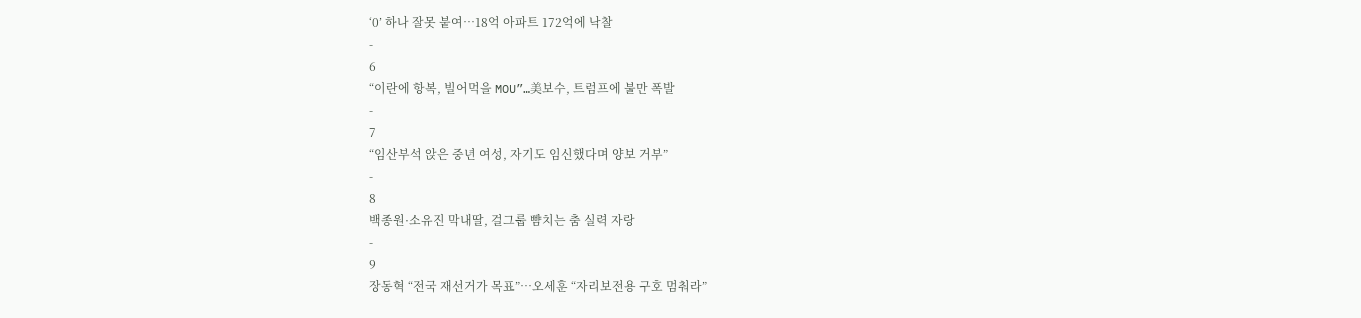‘0’ 하나 잘못 붙여…18억 아파트 172억에 낙찰
-
6
“이란에 항복, 빌어먹을 MOU”…美보수, 트럼프에 불만 폭발
-
7
“임산부석 앉은 중년 여성, 자기도 임신했다며 양보 거부”
-
8
백종원·소유진 막내딸, 걸그룹 뺨치는 춤 실력 자랑
-
9
장동혁 “전국 재선거가 목표”…오세훈 “자리보전용 구호 멈춰라”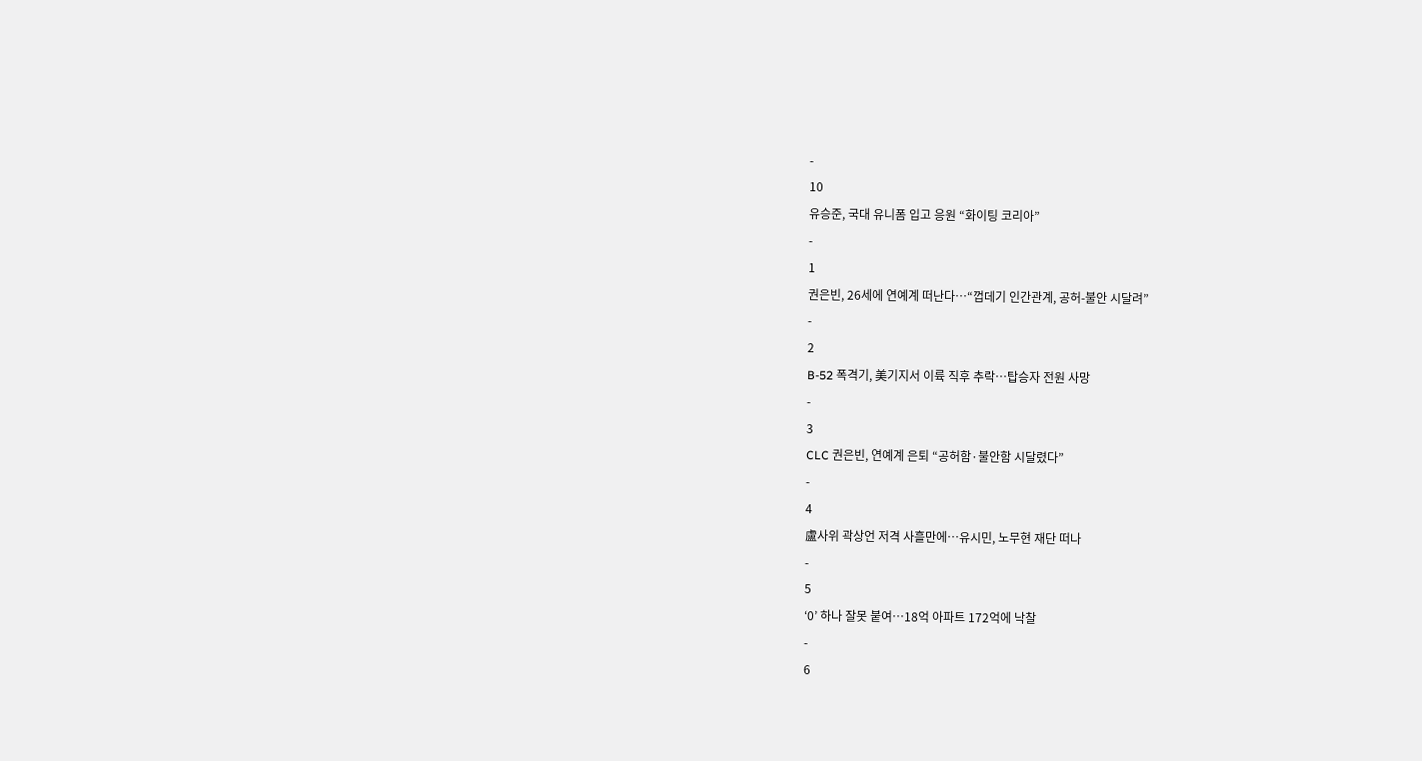-
10
유승준, 국대 유니폼 입고 응원 “화이팅 코리아”
-
1
권은빈, 26세에 연예계 떠난다…“껍데기 인간관계, 공허-불안 시달려”
-
2
B-52 폭격기, 美기지서 이륙 직후 추락…탑승자 전원 사망
-
3
CLC 권은빈, 연예계 은퇴 “공허함·불안함 시달렸다”
-
4
盧사위 곽상언 저격 사흘만에…유시민, 노무현 재단 떠나
-
5
‘0’ 하나 잘못 붙여…18억 아파트 172억에 낙찰
-
6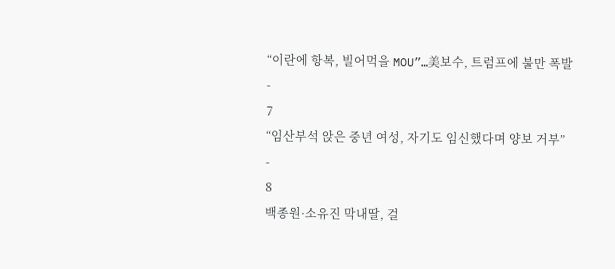“이란에 항복, 빌어먹을 MOU”…美보수, 트럼프에 불만 폭발
-
7
“임산부석 앉은 중년 여성, 자기도 임신했다며 양보 거부”
-
8
백종원·소유진 막내딸, 걸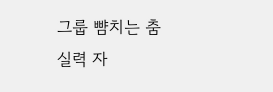그룹 뺨치는 춤 실력 자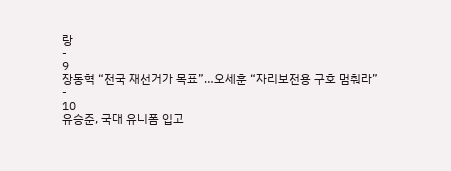랑
-
9
장동혁 “전국 재선거가 목표”…오세훈 “자리보전용 구호 멈춰라”
-
10
유승준, 국대 유니폼 입고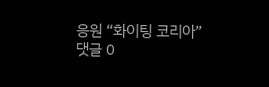응원 “화이팅 코리아”
댓글 0